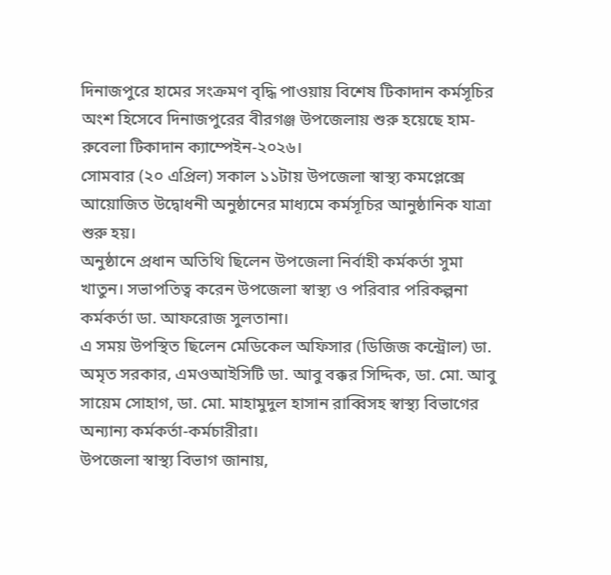দিনাজপুরে হামের সংক্রমণ বৃদ্ধি পাওয়ায় বিশেষ টিকাদান কর্মসূচির অংশ হিসেবে দিনাজপুরের বীরগঞ্জ উপজেলায় শুরু হয়েছে হাম-রুবেলা টিকাদান ক্যাম্পেইন-২০২৬।
সোমবার (২০ এপ্রিল) সকাল ১১টায় উপজেলা স্বাস্থ্য কমপ্লেক্সে আয়োজিত উদ্বোধনী অনুষ্ঠানের মাধ্যমে কর্মসূচির আনুষ্ঠানিক যাত্রা শুরু হয়।
অনুষ্ঠানে প্রধান অতিথি ছিলেন উপজেলা নির্বাহী কর্মকর্তা সুমা খাতুন। সভাপতিত্ব করেন উপজেলা স্বাস্থ্য ও পরিবার পরিকল্পনা কর্মকর্তা ডা. আফরোজ সুলতানা।
এ সময় উপস্থিত ছিলেন মেডিকেল অফিসার (ডিজিজ কন্ট্রোল) ডা. অমৃত সরকার, এমওআইসিটি ডা. আবু বক্কর সিদ্দিক, ডা. মো. আবু সায়েম সোহাগ, ডা. মো. মাহামুদুল হাসান রাব্বিসহ স্বাস্থ্য বিভাগের অন্যান্য কর্মকর্তা-কর্মচারীরা।
উপজেলা স্বাস্থ্য বিভাগ জানায়,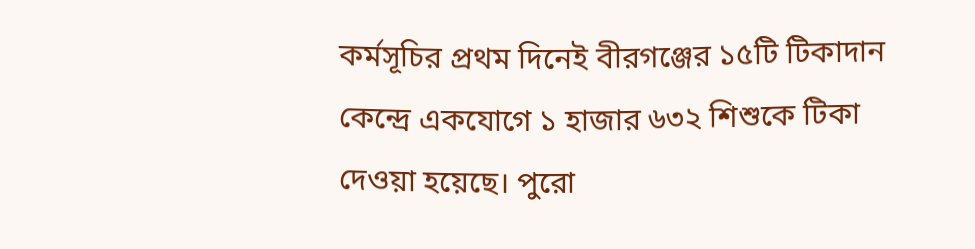কর্মসূচির প্রথম দিনেই বীরগঞ্জের ১৫টি টিকাদান কেন্দ্রে একযোগে ১ হাজার ৬৩২ শিশুকে টিকা দেওয়া হয়েছে। পুরো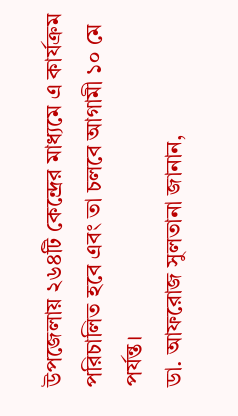উপজেলায় ২৬৪টি কেন্দ্রের মাধ্যমে এ কার্যক্রম পরিচালিত হবে এবং তা চলবে আগামী ১০ মে পর্যন্ত।
ডা. আফরোজ সুলতানা জানান,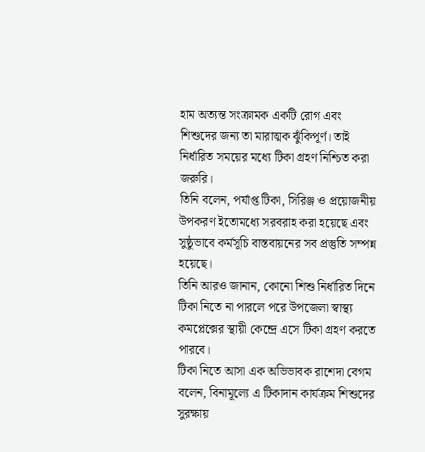হাম অত্যন্ত সংক্রামক একটি রোগ এবং শিশুদের জন্য তা মারাত্মক ঝুঁকিপূর্ণ। তাই নির্ধারিত সময়ের মধ্যে টিকা গ্রহণ নিশ্চিত করা জরুরি।
তিনি বলেন, পর্যাপ্ত টিকা, সিরিঞ্জ ও প্রয়োজনীয় উপকরণ ইতোমধ্যে সরবরাহ করা হয়েছে এবং সুষ্ঠুভাবে কর্মসূচি বাস্তবায়নের সব প্রস্তুতি সম্পন্ন হয়েছে।
তিনি আরও জানান, কোনো শিশু নির্ধারিত দিনে টিকা নিতে না পারলে পরে উপজেলা স্বাস্থ্য কমপ্লেক্সের স্থায়ী কেন্দ্রে এসে টিকা গ্রহণ করতে পারবে।
টিকা নিতে আসা এক অভিভাবক রাশেদা বেগম বলেন, বিনামূল্যে এ টিকাদান কার্যক্রম শিশুদের সুরক্ষায়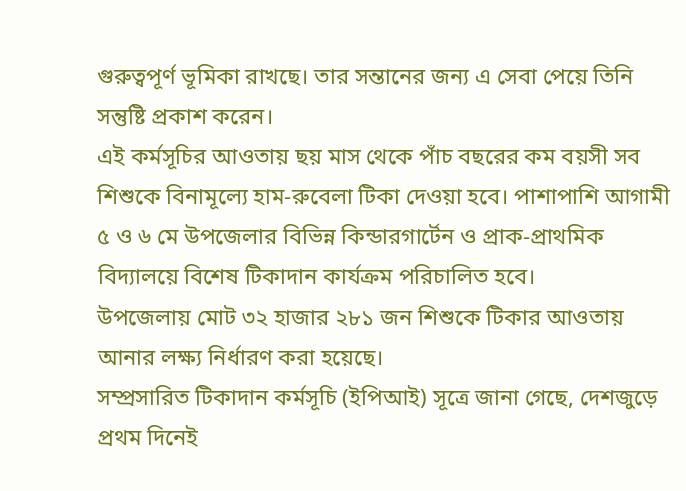গুরুত্বপূর্ণ ভূমিকা রাখছে। তার সন্তানের জন্য এ সেবা পেয়ে তিনি সন্তুষ্টি প্রকাশ করেন।
এই কর্মসূচির আওতায় ছয় মাস থেকে পাঁচ বছরের কম বয়সী সব শিশুকে বিনামূল্যে হাম-রুবেলা টিকা দেওয়া হবে। পাশাপাশি আগামী ৫ ও ৬ মে উপজেলার বিভিন্ন কিন্ডারগার্টেন ও প্রাক-প্রাথমিক বিদ্যালয়ে বিশেষ টিকাদান কার্যক্রম পরিচালিত হবে।
উপজেলায় মোট ৩২ হাজার ২৮১ জন শিশুকে টিকার আওতায় আনার লক্ষ্য নির্ধারণ করা হয়েছে।
সম্প্রসারিত টিকাদান কর্মসূচি (ইপিআই) সূত্রে জানা গেছে, দেশজুড়ে প্রথম দিনেই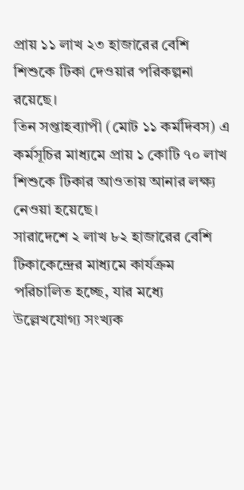প্রায় ১১ লাখ ২৩ হাজারের বেশি শিশুকে টিকা দেওয়ার পরিকল্পনা রয়েছে।
তিন সপ্তাহব্যাপী (মোট ১১ কর্মদিবস) এ কর্মসূচির মাধ্যমে প্রায় ১ কোটি ৭০ লাখ শিশুকে টিকার আওতায় আনার লক্ষ্য নেওয়া হয়েছে।
সারাদেশে ২ লাখ ৮২ হাজারের বেশি টিকাকেন্দ্রের মাধ্যমে কার্যক্রম পরিচালিত হচ্ছে, যার মধ্যে উল্লেখযোগ্য সংখ্যক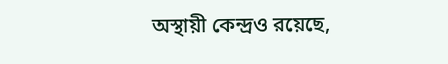অস্থায়ী কেন্দ্রও রয়েছে,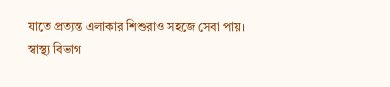যাতে প্রত্যন্ত এলাকার শিশুরাও সহজে সেবা পায়।
স্বাস্থ্য বিভাগ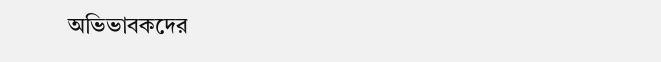অভিভাবকদের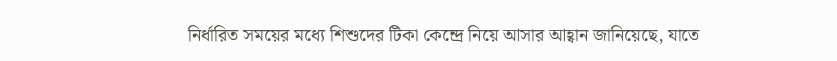নির্ধারিত সময়ের মধ্যে শিশুদের টিকা কেন্দ্রে নিয়ে আসার আহ্বান জানিয়েছে, যাতে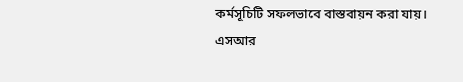কর্মসূচিটি সফলভাবে বাস্তবায়ন করা যায়।
এসআর